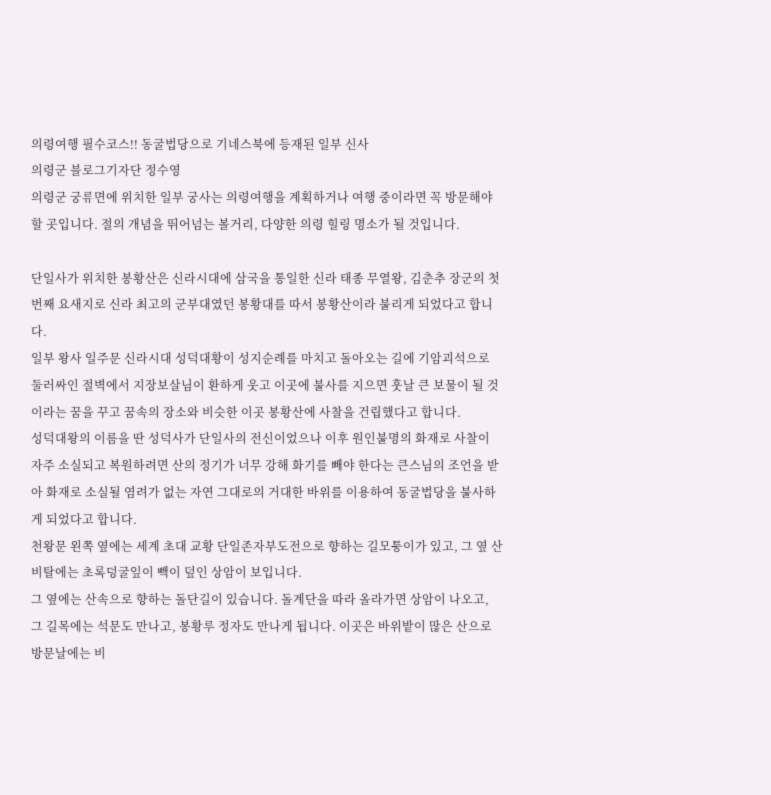의령여행 필수코스!! 동굴법당으로 기네스북에 등재된 일부 신사
의령군 블로그기자단 정수영
의령군 궁류면에 위치한 일부 궁사는 의령여행을 계획하거나 여행 중이라면 꼭 방문해야 할 곳입니다. 절의 개념을 뛰어넘는 볼거리, 다양한 의령 힐링 명소가 될 것입니다.

단일사가 위치한 봉황산은 신라시대에 삼국을 통일한 신라 태종 무열왕, 김춘추 장군의 첫 번째 요새지로 신라 최고의 군부대였던 봉황대를 따서 봉황산이라 불리게 되었다고 합니다.
일부 왕사 일주문 신라시대 성덕대황이 성지순례를 마치고 돌아오는 길에 기암괴석으로 둘러싸인 절벽에서 지장보살님이 환하게 웃고 이곳에 불사를 지으면 훗날 큰 보물이 될 것이라는 꿈을 꾸고 꿈속의 장소와 비슷한 이곳 봉황산에 사찰을 건립했다고 합니다.
성덕대왕의 이름을 딴 성덕사가 단일사의 전신이었으나 이후 원인불명의 화재로 사찰이 자주 소실되고 복원하려면 산의 정기가 너무 강해 화기를 빼야 한다는 큰스님의 조언을 받아 화재로 소실될 염려가 없는 자연 그대로의 거대한 바위를 이용하여 동굴법당을 불사하게 되었다고 합니다.
천왕문 왼쪽 옆에는 세계 초대 교황 단일존자부도전으로 향하는 길모퉁이가 있고, 그 옆 산비탈에는 초록덩굴잎이 빽이 덮인 상암이 보입니다.
그 옆에는 산속으로 향하는 돌단길이 있습니다. 돌계단을 따라 올라가면 상암이 나오고, 그 길목에는 석문도 만나고, 봉황루 정자도 만나게 됩니다. 이곳은 바위밭이 많은 산으로 방문날에는 비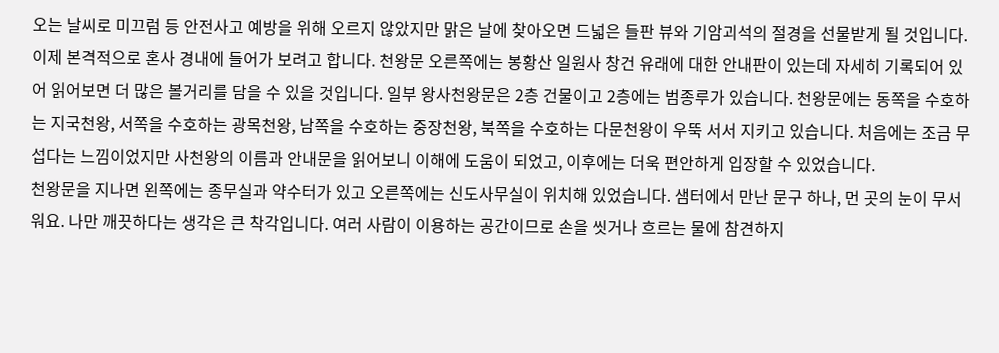오는 날씨로 미끄럼 등 안전사고 예방을 위해 오르지 않았지만 맑은 날에 찾아오면 드넓은 들판 뷰와 기암괴석의 절경을 선물받게 될 것입니다.
이제 본격적으로 혼사 경내에 들어가 보려고 합니다. 천왕문 오른쪽에는 봉황산 일원사 창건 유래에 대한 안내판이 있는데 자세히 기록되어 있어 읽어보면 더 많은 볼거리를 담을 수 있을 것입니다. 일부 왕사천왕문은 2층 건물이고 2층에는 범종루가 있습니다. 천왕문에는 동쪽을 수호하는 지국천왕, 서쪽을 수호하는 광목천왕, 남쪽을 수호하는 중장천왕, 북쪽을 수호하는 다문천왕이 우뚝 서서 지키고 있습니다. 처음에는 조금 무섭다는 느낌이었지만 사천왕의 이름과 안내문을 읽어보니 이해에 도움이 되었고, 이후에는 더욱 편안하게 입장할 수 있었습니다.
천왕문을 지나면 왼쪽에는 종무실과 약수터가 있고 오른쪽에는 신도사무실이 위치해 있었습니다. 샘터에서 만난 문구 하나, 먼 곳의 눈이 무서워요. 나만 깨끗하다는 생각은 큰 착각입니다. 여러 사람이 이용하는 공간이므로 손을 씻거나 흐르는 물에 참견하지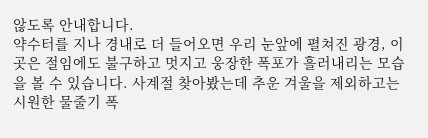않도록 안내합니다.
약수터를 지나 경내로 더 들어오면 우리 눈앞에 펼쳐진 광경, 이곳은 절임에도 불구하고 멋지고 웅장한 폭포가 흘러내리는 모습을 볼 수 있습니다. 사계절 찾아봤는데 추운 겨울을 제외하고는 시원한 물줄기 폭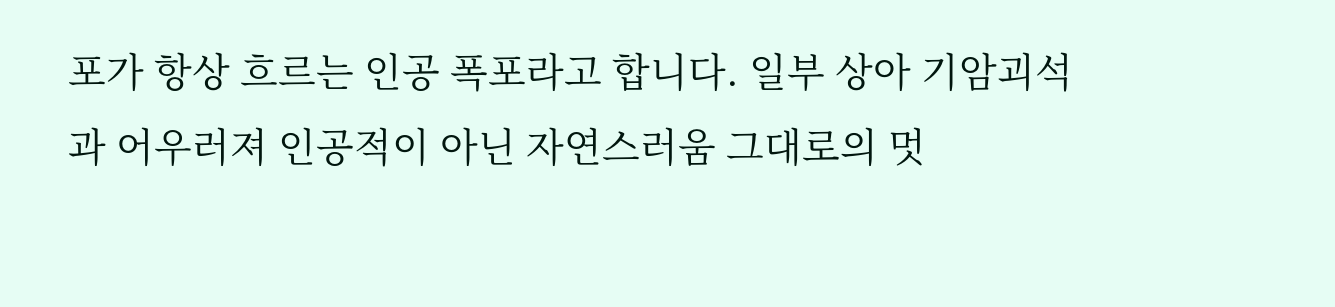포가 항상 흐르는 인공 폭포라고 합니다. 일부 상아 기암괴석과 어우러져 인공적이 아닌 자연스러움 그대로의 멋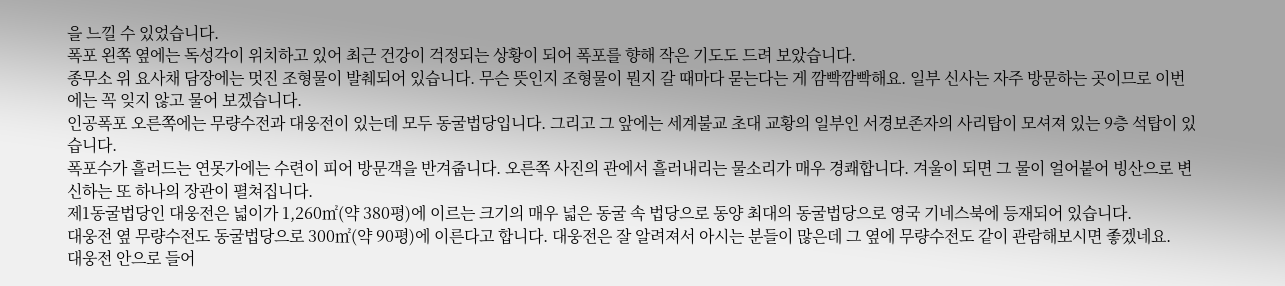을 느낄 수 있었습니다.
폭포 왼쪽 옆에는 독성각이 위치하고 있어 최근 건강이 걱정되는 상황이 되어 폭포를 향해 작은 기도도 드려 보았습니다.
종무소 위 요사채 담장에는 멋진 조형물이 발췌되어 있습니다. 무슨 뜻인지 조형물이 뭔지 갈 때마다 묻는다는 게 깜빡깜빡해요. 일부 신사는 자주 방문하는 곳이므로 이번에는 꼭 잊지 않고 물어 보겠습니다.
인공폭포 오른쪽에는 무량수전과 대웅전이 있는데 모두 동굴법당입니다. 그리고 그 앞에는 세계불교 초대 교황의 일부인 서경보존자의 사리탑이 모셔져 있는 9층 석탑이 있습니다.
폭포수가 흘러드는 연못가에는 수련이 피어 방문객을 반겨줍니다. 오른쪽 사진의 관에서 흘러내리는 물소리가 매우 경쾌합니다. 겨울이 되면 그 물이 얼어붙어 빙산으로 변신하는 또 하나의 장관이 펼쳐집니다.
제1동굴법당인 대웅전은 넓이가 1,260㎡(약 380평)에 이르는 크기의 매우 넓은 동굴 속 법당으로 동양 최대의 동굴법당으로 영국 기네스북에 등재되어 있습니다.
대웅전 옆 무량수전도 동굴법당으로 300㎡(약 90평)에 이른다고 합니다. 대웅전은 잘 알려져서 아시는 분들이 많은데 그 옆에 무량수전도 같이 관람해보시면 좋겠네요.
대웅전 안으로 들어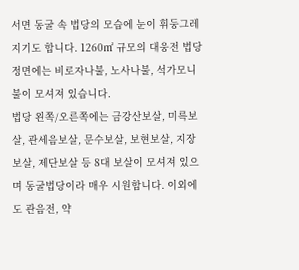서면 동굴 속 법당의 모습에 눈이 휘둥그레지기도 합니다. 1260㎡ 규모의 대웅전 법당 정면에는 비로자나불, 노사나불, 석가모니불이 모셔져 있습니다.
법당 왼쪽/오른쪽에는 금강산보살, 미륵보살, 관세음보살, 문수보살, 보현보살, 지장보살, 제단보살 등 8대 보살이 모셔져 있으며 동굴법당이라 매우 시원합니다. 이외에도 관음전, 약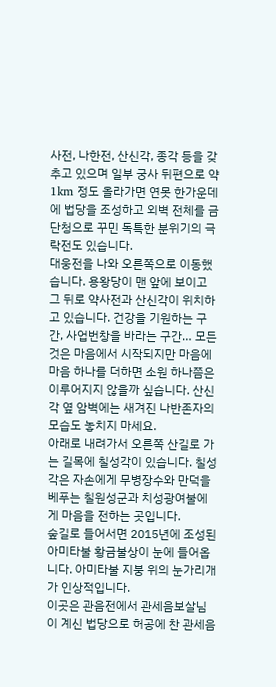사전, 나한전, 산신각, 종각 등을 갖추고 있으며 일부 궁사 뒤편으로 약 1km 정도 올라가면 연못 한가운데에 법당을 조성하고 외벽 전체를 금단청으로 꾸민 독특한 분위기의 극락전도 있습니다.
대웅전을 나와 오른쪽으로 이동했습니다. 용왕당이 맨 앞에 보이고 그 뒤로 약사전과 산신각이 위치하고 있습니다. 건강을 기원하는 구간, 사업번창을 바라는 구간… 모든 것은 마음에서 시작되지만 마음에 마음 하나를 더하면 소원 하나쯤은 이루어지지 않을까 싶습니다. 산신각 옆 암벽에는 새겨진 나반존자의 모습도 놓치지 마세요.
아래로 내려가서 오른쪽 산길로 가는 길목에 칠성각이 있습니다. 칠성각은 자손에게 무병장수와 만덕을 베푸는 칠원성군과 치성광여불에게 마음을 전하는 곳입니다.
숲길로 들어서면 2015년에 조성된 아미타불 황금불상이 눈에 들어옵니다. 아미타불 지붕 위의 눈가리개가 인상적입니다.
이곳은 관음전에서 관세음보살님이 계신 법당으로 허공에 찬 관세음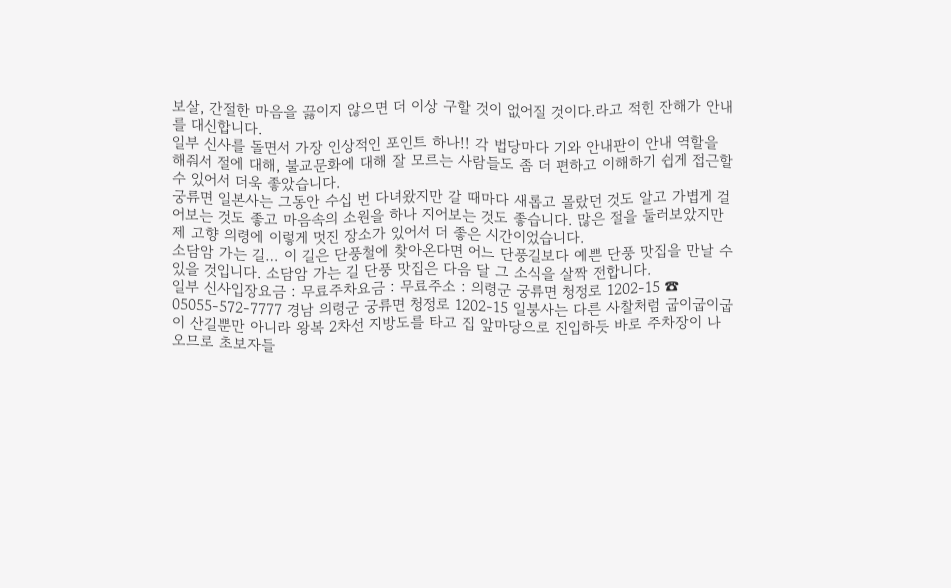보살, 간절한 마음을 끓이지 않으면 더 이상 구할 것이 없어질 것이다.라고 적힌 잔해가 안내를 대신합니다.
일부 신사를 돌면서 가장 인상적인 포인트 하나!! 각 법당마다 기와 안내판이 안내 역할을 해줘서 절에 대해, 불교문화에 대해 잘 모르는 사람들도 좀 더 편하고 이해하기 쉽게 접근할 수 있어서 더욱 좋았습니다.
궁류면 일본사는 그동안 수십 번 다녀왔지만 갈 때마다 새롭고 몰랐던 것도 알고 가볍게 걸어보는 것도 좋고 마음속의 소원을 하나 지어보는 것도 좋습니다. 많은 절을 둘러보았지만 제 고향 의령에 이렇게 멋진 장소가 있어서 더 좋은 시간이었습니다.
소담암 가는 길… 이 길은 단풍철에 찾아온다면 어느 단풍길보다 예쁜 단풍 맛집을 만날 수 있을 것입니다. 소담암 가는 길 단풍 맛집은 다음 달 그 소식을 살짝 전합니다.
일부 신사입장요금 : 무료주차요금 : 무료주소 : 의령군 궁류면 청정로 1202-15 ☎ 05055-572-7777 경남 의령군 궁류면 청정로 1202-15 일붕사는 다른 사찰처럼 굽이굽이굽이 산길뿐만 아니라 왕복 2차선 지방도를 타고 집 앞마당으로 진입하듯 바로 주차장이 나오므로 초보자들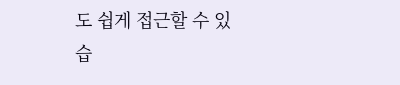도 쉽게 접근할 수 있습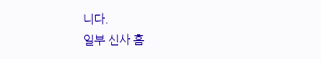니다.
일부 신사 홈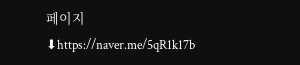페이지⬇https://naver.me/5qR1k17b